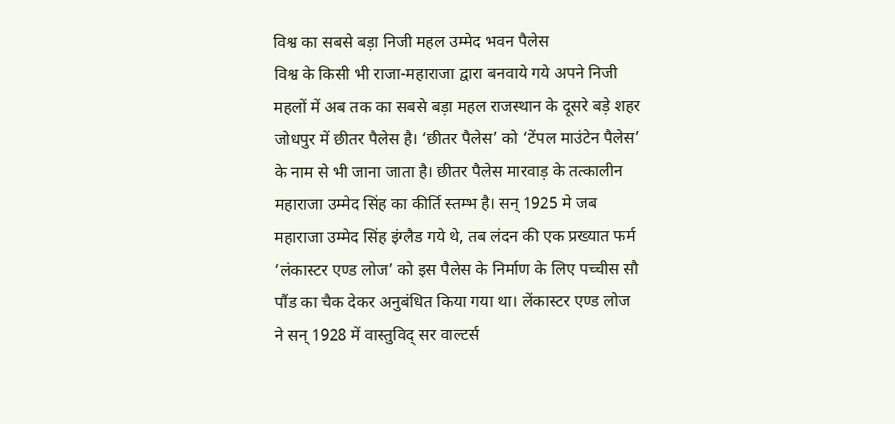विश्व का सबसे बड़ा निजी महल उम्मेद भवन पैलेस
विश्व के किसी भी राजा-महाराजा द्वारा बनवाये गये अपने निजी महलों में अब तक का सबसे बड़ा महल राजस्थान के दूसरे बड़े शहर जोधपुर में छीतर पैलेस है। ‘छीतर पैलेस’ को ‘टेंपल माउंटेन पैलेस’ के नाम से भी जाना जाता है। छीतर पैलेस मारवाड़ के तत्कालीन महाराजा उम्मेद सिंह का कीर्ति स्तम्भ है। सन् 1925 मे जब महाराजा उम्मेद सिंह इंग्लैड गये थे, तब लंदन की एक प्रख्यात फर्म ‘लंकास्टर एण्ड लोज’ को इस पैलेस के निर्माण के लिए पच्चीस सौ पौंड का चैक देकर अनुबंधित किया गया था। लेंकास्टर एण्ड लोज ने सन् 1928 में वास्तुविद् सर वाल्टर्स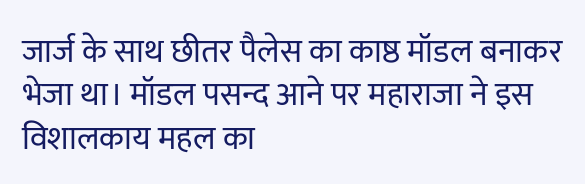जार्ज के साथ छीतर पैलेस का काष्ठ मॉडल बनाकर भेजा था। मॉडल पसन्द आने पर महाराजा ने इस विशालकाय महल का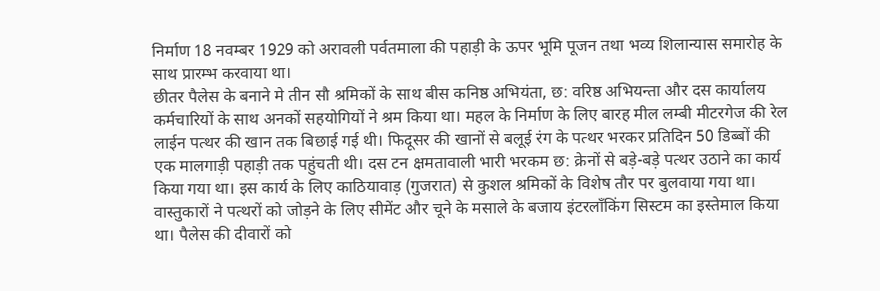निर्माण 18 नवम्बर 1929 को अरावली पर्वतमाला की पहाड़ी के ऊपर भूमि पूजन तथा भव्य शिलान्यास समारोह के साथ प्रारम्भ करवाया था।
छीतर पैलेस के बनाने मे तीन सौ श्रमिकों के साथ बीस कनिष्ठ अभियंता, छ: वरिष्ठ अभियन्ता और दस कार्यालय कर्मचारियों के साथ अनकों सहयोगियों ने श्रम किया था। महल के निर्माण के लिए बारह मील लम्बी मीटरगेज की रेल लाईन पत्थर की खान तक बिछाई गई थी। फिदूसर की खानों से बलूई रंग के पत्थर भरकर प्रतिदिन 50 डिब्बों की एक मालगाड़ी पहाड़ी तक पहुंचती थी। दस टन क्षमतावाली भारी भरकम छ: क्रेनों से बड़े-बड़े पत्थर उठाने का कार्य किया गया था। इस कार्य के लिए काठियावाड़ (गुजरात) से कुशल श्रमिकों के विशेष तौर पर बुलवाया गया था। वास्तुकारों ने पत्थरों को जोड़ने के लिए सीमेंट और चूने के मसाले के बजाय इंटरलॉंकिंग सिस्टम का इस्तेमाल किया था। पैलेस की दीवारों को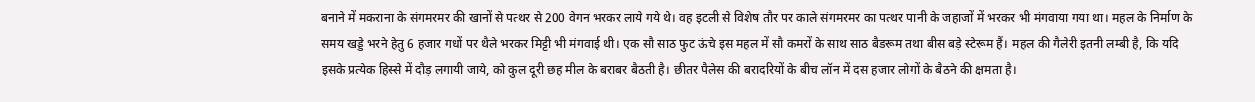बनाने में मकराना के संगमरमर की खानों से पत्थर से 200 वेगन भरकर लाये गये थे। वह इटली से विशेष तौर पर काले संगमरमर का पत्थर पानी के जहाजों में भरकर भी मंगवाया गया था। महल के निर्माण के समय खड्डे भरने हेतु 6 हजार गधों पर थैले भरकर मिट्टी भी मंगवाई थी। एक सौ साठ फुट ऊंचे इस महल में सौ कमरों के साथ साठ बैडरूम तथा बीस बड़े स्टेरूम हैं। महल की गैलेरी इतनी लम्बी है, कि यदि इसके प्रत्येक हिस्से में दौड़ लगायी जाये, को कुल दूरी छह मील के बराबर बैठती है। छीतर पैलेस की बरादरियों के बीच लॉन में दस हजार लोगों के बैठने की क्षमता है।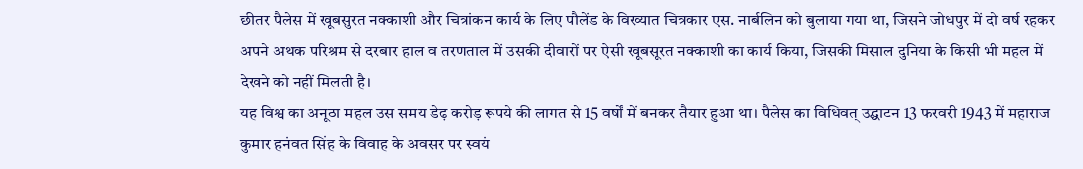छीतर पैलेस में खूबसुरत नक्काशी और चित्रांकन कार्य के लिए पौलेंड के विख्यात चित्रकार एस. नार्बलिन को बुलाया गया था, जिसने जोधपुर में दो वर्ष रहकर अपने अथक परिश्रम से दरबार हाल व तरणताल में उसकी दीवारों पर ऐसी खूबसूरत नक्काशी का कार्य किया, जिसकी मिसाल दुनिया के किसी भी महल में देखने को नहीं मिलती है।
यह विश्व का अनूठा महल उस समय डेढ़ करोड़ रूपये की लागत से 15 वर्षों में बनकर तैयार हुआ था। पैलेस का विधिवत् उद्घाटन 13 फरवरी 1943 में महाराज कुमार हनंवत सिंह के विवाह के अवसर पर स्वयं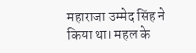महाराजा उम्मेद सिंह ने किया था। महल के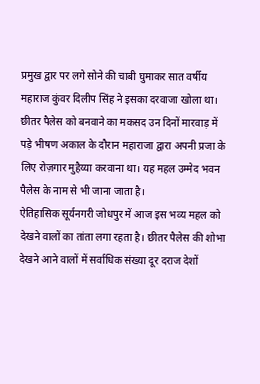प्रमुख द्वार पर लगे सोने की चाबी घुमाकर सात वर्षीय महाराज कुंवर दिलीप सिंह ने इसका दरवाजा खोला था। छीतर पैलेस को बनवाने का मकसद उन दिनों मारवाड़ में पड़े भीषण अकाल के दौरान महाराजा द्वारा अपनी प्रजा के लिए रोज़गार मुहैय्या करवाना था। यह महल उम्मेद भवन पैलेस के नाम से भी जाना जाता है।
ऐतिहासिक सूर्यनगरी जोधपुर में आज इस भव्य महल को देखने वालों का तांता लगा रहता है। छीतर पैलेस की शोभा देखने आने वालों में सर्वाधिक संख्या दूर दराज देशों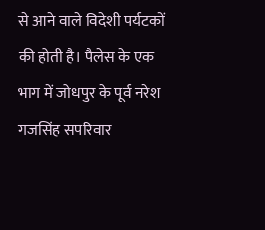से आने वाले विदेशी पर्यटकों की होती है। पैलेस के एक भाग में जोधपुर के पूर्व नरेश गजसिंह सपरिवार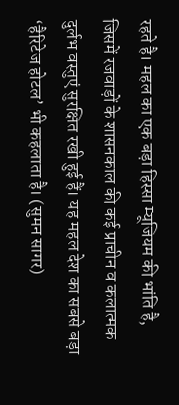रहते है। महल का एक बड़ा हिस्सा म्यूजियम की भांति है, जिसमें रजवाड़ों के शासनकाल की कई प्राचीन व कलात्मक दुर्लभ वस्तुएं सुरक्षित रखी हुई हैं। यह महल देश का सबसे बड़ा ‘हैरिटेज होटल’ भी कहलाता है। (सुमन सागर)